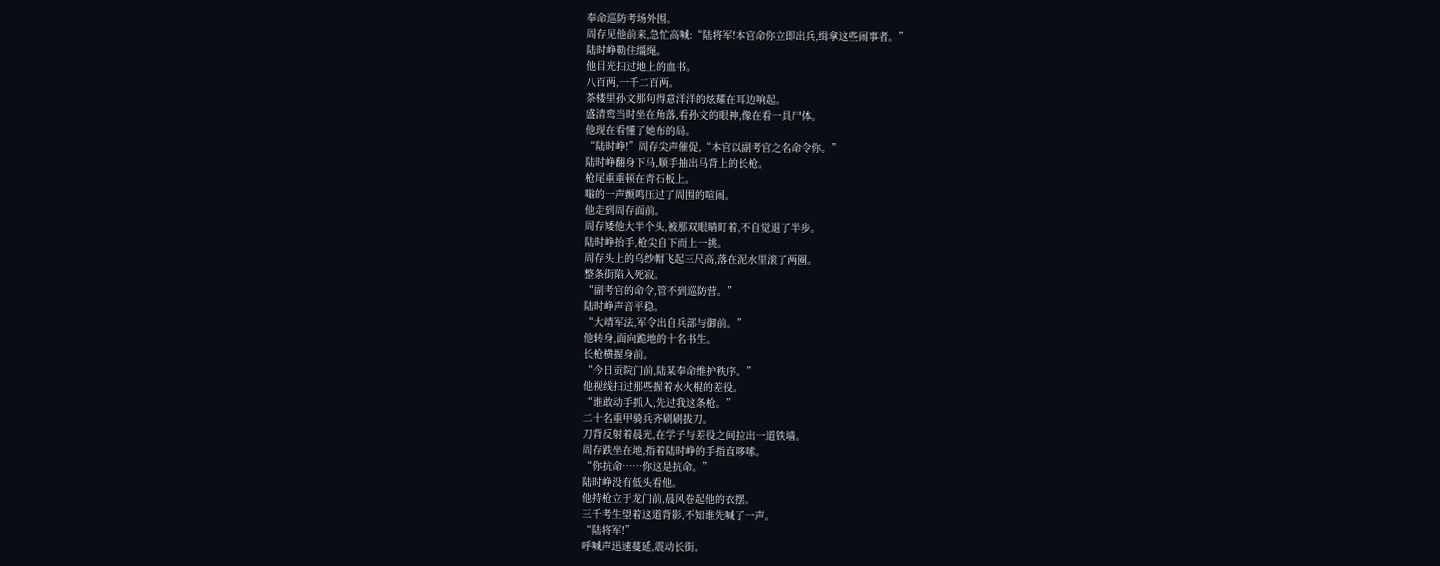奉命巡防考场外围。
周存见他前来,急忙高喊:“陆将军!本官命你立即出兵,缉拿这些闹事者。”
陆时峥勒住缰绳。
他目光扫过地上的血书。
八百两,一千二百两。
茶楼里孙文那句得意洋洋的炫耀在耳边响起。
盛清鸾当时坐在角落,看孙文的眼神,像在看一具尸体。
他现在看懂了她布的局。
“陆时峥!”周存尖声催促,“本官以副考官之名命令你。”
陆时峥翻身下马,顺手抽出马背上的长枪。
枪尾重重顿在青石板上。
嗡的一声颤鸣压过了周围的喧闹。
他走到周存面前。
周存矮他大半个头,被那双眼睛盯着,不自觉退了半步。
陆时峥抬手,枪尖自下而上一挑。
周存头上的乌纱帽飞起三尺高,落在泥水里滚了两圈。
整条街陷入死寂。
“副考官的命令,管不到巡防营。”
陆时峥声音平稳。
“大靖军法,军令出自兵部与御前。”
他转身,面向跪地的十名书生。
长枪横握身前。
“今日贡院门前,陆某奉命维护秩序。”
他视线扫过那些握着水火棍的差役。
“谁敢动手抓人,先过我这条枪。”
二十名重甲骑兵齐刷刷拔刀。
刀背反射着晨光,在学子与差役之间拉出一道铁墙。
周存跌坐在地,指着陆时峥的手指直哆嗦。
“你抗命……你这是抗命。”
陆时峥没有低头看他。
他持枪立于龙门前,晨风卷起他的衣摆。
三千考生望着这道背影,不知谁先喊了一声。
“陆将军!”
呼喊声迅速蔓延,震动长街。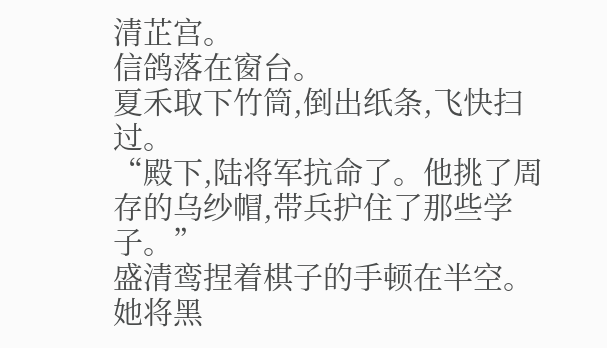清芷宫。
信鸽落在窗台。
夏禾取下竹筒,倒出纸条,飞快扫过。
“殿下,陆将军抗命了。他挑了周存的乌纱帽,带兵护住了那些学子。”
盛清鸾捏着棋子的手顿在半空。
她将黑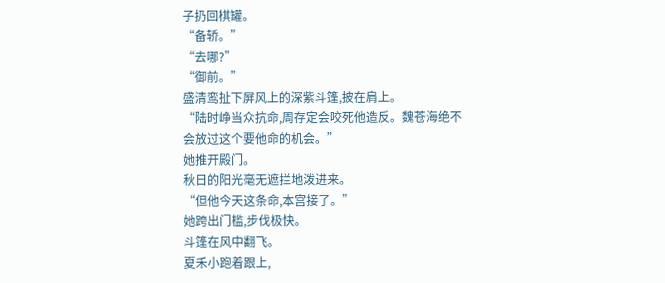子扔回棋罐。
“备轿。”
“去哪?”
“御前。”
盛清鸾扯下屏风上的深紫斗篷,披在肩上。
“陆时峥当众抗命,周存定会咬死他造反。魏苍海绝不会放过这个要他命的机会。”
她推开殿门。
秋日的阳光毫无遮拦地泼进来。
“但他今天这条命,本宫接了。”
她跨出门槛,步伐极快。
斗篷在风中翻飞。
夏禾小跑着跟上,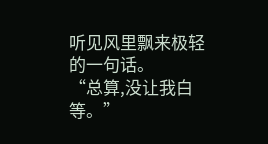听见风里飘来极轻的一句话。
“总算,没让我白等。”